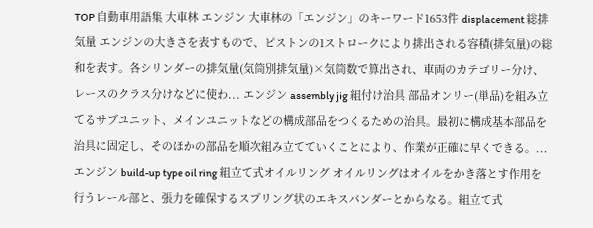TOP 自動車用語集 大車林 エンジン 大車林の「エンジン」のキーワード1653件 displacement 総排気量 エンジンの大きさを表すもので、ピストンの1ストロークにより排出される容積(排気量)の総和を表す。各シリンダーの排気量(気筒別排気量)×気筒数で算出され、車両のカテゴリー分け、レースのクラス分けなどに使わ... エンジン assembly jig 組付け治具 部品オンリー(単品)を組み立てるサブユニット、メインユニットなどの構成部品をつくるための治具。最初に構成基本部品を治具に固定し、そのほかの部品を順次組み立てていくことにより、作業が正確に早くできる。... エンジン build-up type oil ring 組立て式オイルリング オイルリングはオイルをかき落とす作用を行うレール部と、張力を確保するスプリング状のエキスパンダーとからなる。組立て式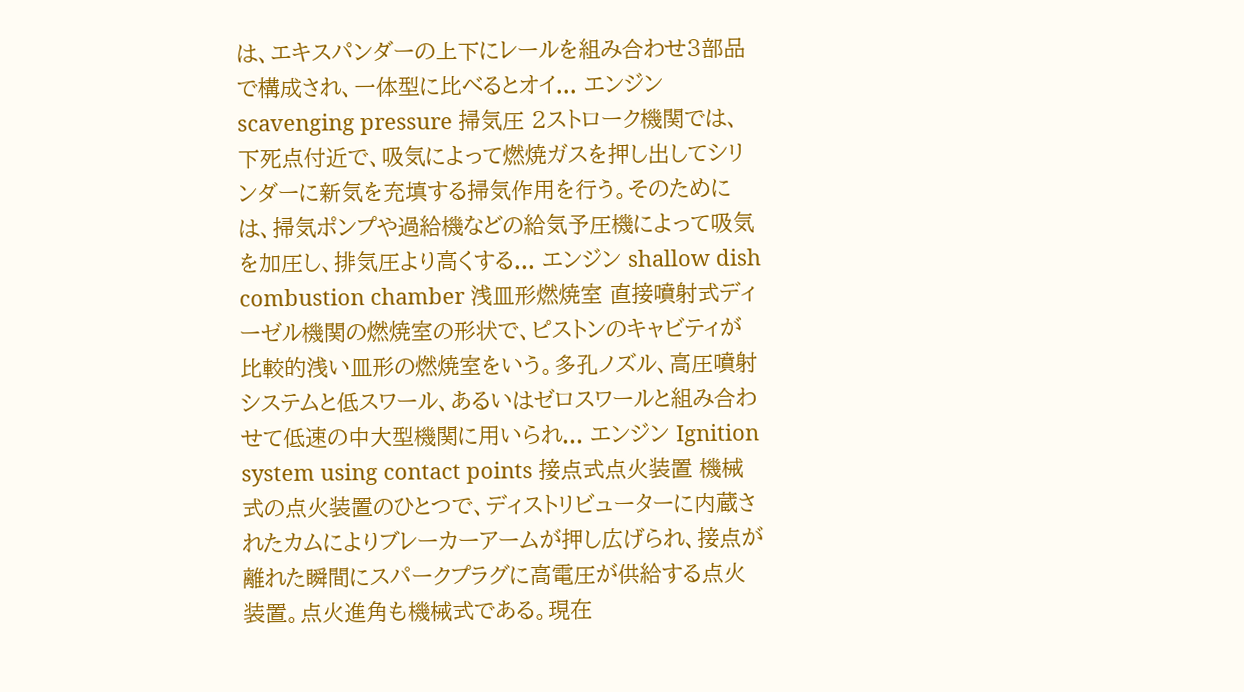は、エキスパンダーの上下にレールを組み合わせ3部品で構成され、一体型に比べるとオイ... エンジン scavenging pressure 掃気圧 2ストローク機関では、下死点付近で、吸気によって燃焼ガスを押し出してシリンダーに新気を充填する掃気作用を行う。そのためには、掃気ポンプや過給機などの給気予圧機によって吸気を加圧し、排気圧より高くする... エンジン shallow dish combustion chamber 浅皿形燃焼室 直接噴射式ディーゼル機関の燃焼室の形状で、ピストンのキャビティが比較的浅い皿形の燃焼室をいう。多孔ノズル、高圧噴射システムと低スワール、あるいはゼロスワールと組み合わせて低速の中大型機関に用いられ... エンジン Ignition system using contact points 接点式点火装置 機械式の点火装置のひとつで、ディストリビューターに内蔵されたカムによりブレーカーアームが押し広げられ、接点が離れた瞬間にスパークプラグに高電圧が供給する点火装置。点火進角も機械式である。現在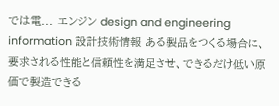では電... エンジン design and engineering information 設計技術情報 ある製品をつくる場合に、要求される性能と信頼性を満足させ、できるだけ低い原価で製造できる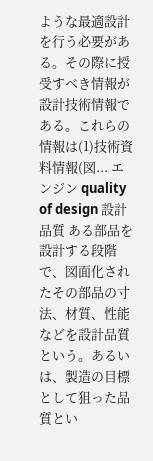ような最適設計を行う必要がある。その際に授受すべき情報が設計技術情報である。これらの情報は(1)技術資料情報(図... エンジン quality of design 設計品質 ある部品を設計する段階で、図面化されたその部品の寸法、材質、性能などを設計品質という。あるいは、製造の目標として狙った品質とい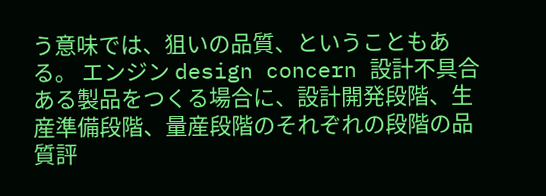う意味では、狙いの品質、ということもある。 エンジン design concern 設計不具合 ある製品をつくる場合に、設計開発段階、生産準備段階、量産段階のそれぞれの段階の品質評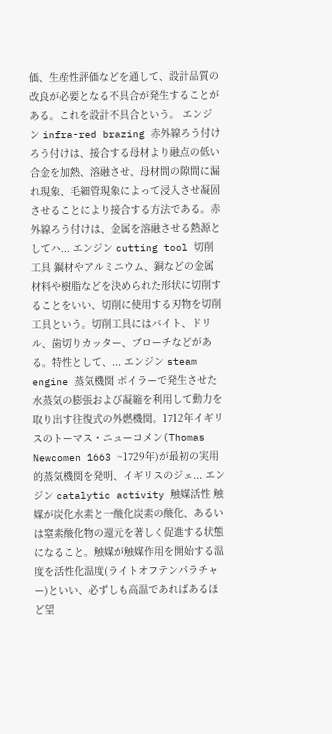価、生産性評価などを通して、設計品質の改良が必要となる不具合が発生することがある。これを設計不具合という。 エンジン infra-red brazing 赤外線ろう付け ろう付けは、接合する母材より融点の低い合金を加熱、溶融させ、母材間の隙間に漏れ現象、毛細管現象によって浸入させ凝固させることにより接合する方法である。赤外線ろう付けは、金属を溶融させる熱源としてハ... エンジン cutting tool 切削工具 鋼材やアルミニウム、銅などの金属材料や樹脂などを決められた形状に切削することをいい、切削に使用する刃物を切削工具という。切削工具にはバイト、ドリル、歯切りカッター、ブローチなどがある。特性として、... エンジン steam engine 蒸気機関 ボイラーで発生させた水蒸気の膨張および凝縮を利用して動力を取り出す往復式の外燃機関。1712年イギリスのトーマス・ニューコメン(Thomas Newcomen 1663 ~1729年)が最初の実用的蒸気機関を発明、イギリスのジェ... エンジン catalytic activity 触媒活性 触媒が炭化水素と一酸化炭素の酸化、あるいは窒素酸化物の還元を著しく促進する状態になること。触媒が触媒作用を開始する温度を活性化温度(ライトオフテンパラチャー)といい、必ずしも高温であればあるほど望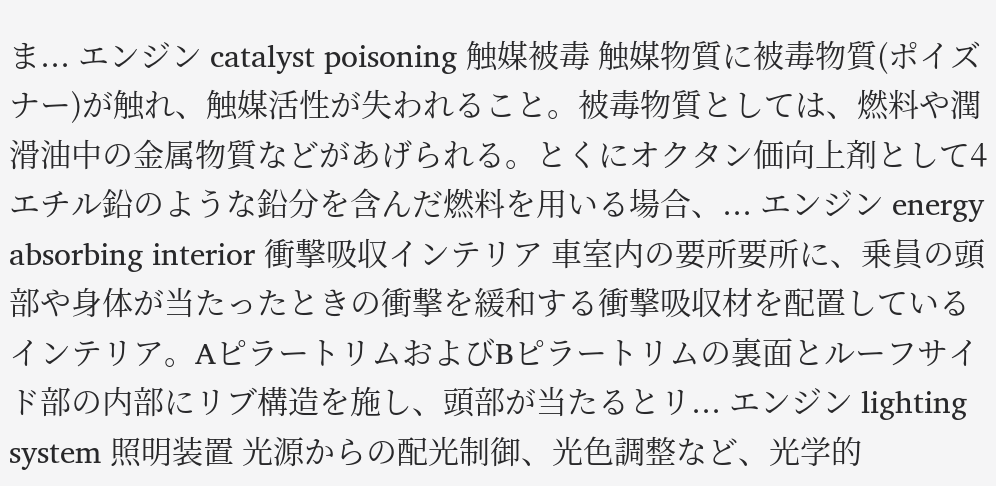ま... エンジン catalyst poisoning 触媒被毒 触媒物質に被毒物質(ポイズナー)が触れ、触媒活性が失われること。被毒物質としては、燃料や潤滑油中の金属物質などがあげられる。とくにオクタン価向上剤として4エチル鉛のような鉛分を含んだ燃料を用いる場合、... エンジン energy absorbing interior 衝撃吸収インテリア 車室内の要所要所に、乗員の頭部や身体が当たったときの衝撃を緩和する衝撃吸収材を配置しているインテリア。AピラートリムおよびBピラートリムの裏面とルーフサイド部の内部にリブ構造を施し、頭部が当たるとリ... エンジン lighting system 照明装置 光源からの配光制御、光色調整など、光学的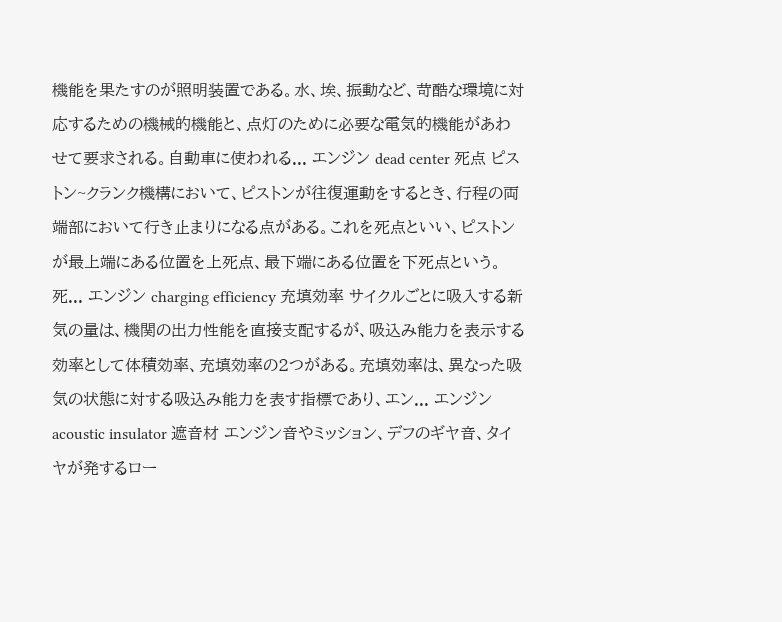機能を果たすのが照明装置である。水、埃、振動など、苛酷な環境に対応するための機械的機能と、点灯のために必要な電気的機能があわせて要求される。自動車に使われる... エンジン dead center 死点 ピストン~クランク機構において、ピストンが往復運動をするとき、行程の両端部において行き止まりになる点がある。これを死点といい、ピストンが最上端にある位置を上死点、最下端にある位置を下死点という。死... エンジン charging efficiency 充填効率 サイクルごとに吸入する新気の量は、機関の出力性能を直接支配するが、吸込み能力を表示する効率として体積効率、充填効率の2つがある。充填効率は、異なった吸気の状態に対する吸込み能力を表す指標であり、エン... エンジン acoustic insulator 遮音材 エンジン音やミッション、デフのギヤ音、タイヤが発するロー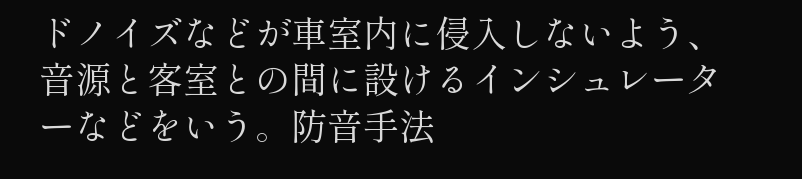ドノイズなどが車室内に侵入しないよう、音源と客室との間に設けるインシュレーターなどをいう。防音手法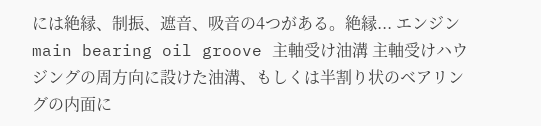には絶縁、制振、遮音、吸音の4つがある。絶縁... エンジン main bearing oil groove 主軸受け油溝 主軸受けハウジングの周方向に設けた油溝、もしくは半割り状のベアリングの内面に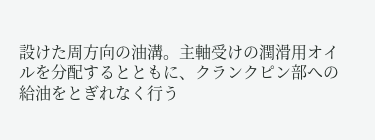設けた周方向の油溝。主軸受けの潤滑用オイルを分配するとともに、クランクピン部への給油をとぎれなく行う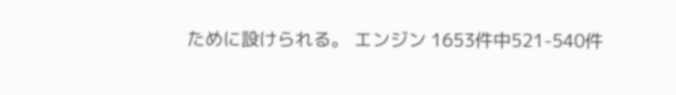ために設けられる。 エンジン 1653件中521-540件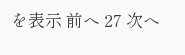を表示 前へ 27 次へ